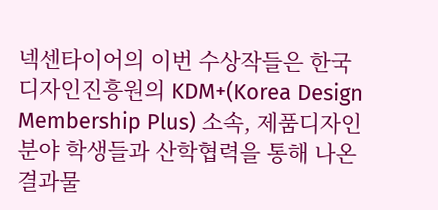넥센타이어의 이번 수상작들은 한국디자인진흥원의 KDM+(Korea Design Membership Plus) 소속, 제품디자인 분야 학생들과 산학협력을 통해 나온 결과물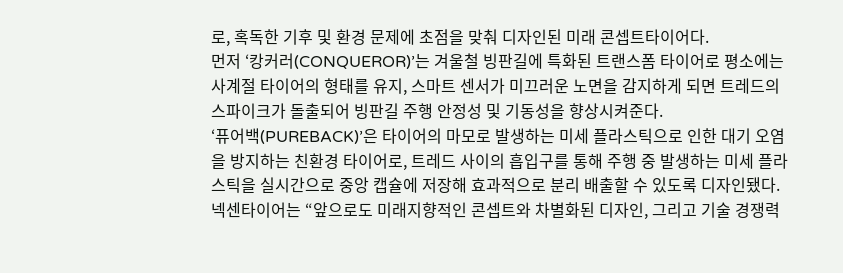로, 혹독한 기후 및 환경 문제에 초점을 맞춰 디자인된 미래 콘셉트타이어다.
먼저 ‘캉커러(CONQUEROR)’는 겨울철 빙판길에 특화된 트랜스폼 타이어로 평소에는 사계절 타이어의 형태를 유지, 스마트 센서가 미끄러운 노면을 감지하게 되면 트레드의 스파이크가 돌출되어 빙판길 주행 안정성 및 기동성을 향상시켜준다.
‘퓨어백(PUREBACK)’은 타이어의 마모로 발생하는 미세 플라스틱으로 인한 대기 오염을 방지하는 친환경 타이어로, 트레드 사이의 흡입구를 통해 주행 중 발생하는 미세 플라스틱을 실시간으로 중앙 캡슐에 저장해 효과적으로 분리 배출할 수 있도록 디자인됐다.
넥센타이어는 “앞으로도 미래지향적인 콘셉트와 차별화된 디자인, 그리고 기술 경쟁력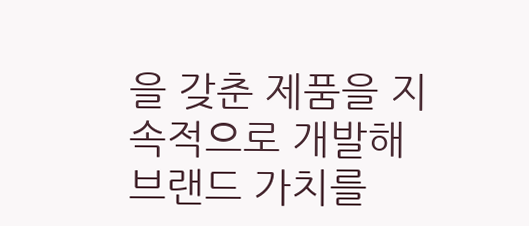을 갖춘 제품을 지속적으로 개발해 브랜드 가치를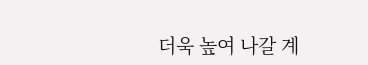더욱 높여 나갈 계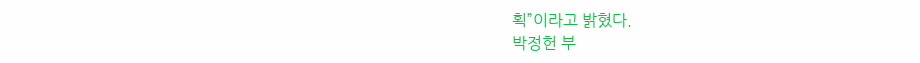획”이라고 밝혔다.
박정헌 부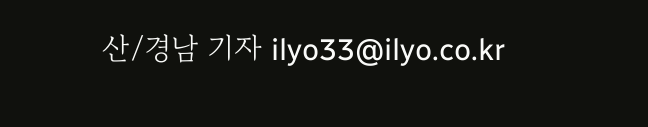산/경남 기자 ilyo33@ilyo.co.kr